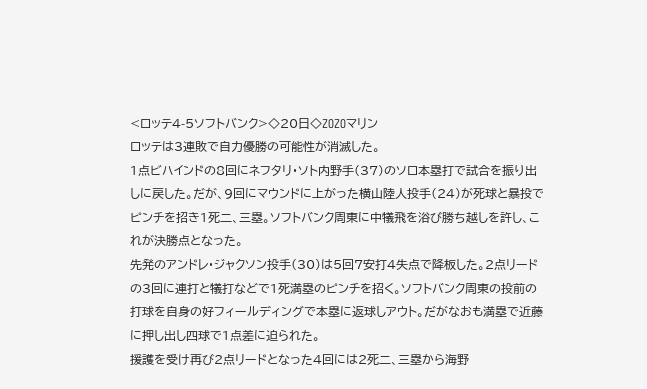<ロッテ4-5ソフトバンク>◇20日◇ZOZOマリン
ロッテは3連敗で自力優勝の可能性が消滅した。
1点ビハインドの8回にネフタリ・ソト内野手(37)のソロ本塁打で試合を振り出しに戻した。だが、9回にマウンドに上がった横山陸人投手(24)が死球と暴投でピンチを招き1死二、三塁。ソフトバンク周東に中犠飛を浴び勝ち越しを許し、これが決勝点となった。
先発のアンドレ・ジャクソン投手(30)は5回7安打4失点で降板した。2点リードの3回に連打と犠打などで1死満塁のピンチを招く。ソフトバンク周東の投前の打球を自身の好フィールディングで本塁に返球しアウト。だがなおも満塁で近藤に押し出し四球で1点差に迫られた。
援護を受け再び2点リードとなった4回には2死二、三塁から海野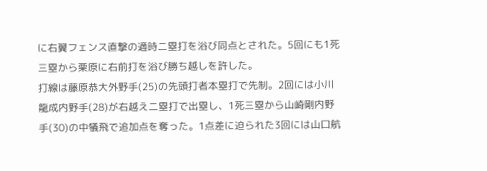に右翼フェンス直撃の適時二塁打を浴び同点とされた。5回にも1死三塁から栗原に右前打を浴び勝ち越しを許した。
打線は藤原恭大外野手(25)の先頭打者本塁打で先制。2回には小川龍成内野手(28)が右越え二塁打で出塁し、1死三塁から山崎剛内野手(30)の中犠飛で追加点を奪った。1点差に迫られた3回には山口航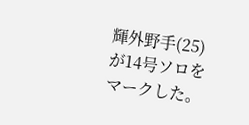輝外野手(25)が14号ソロをマークした。